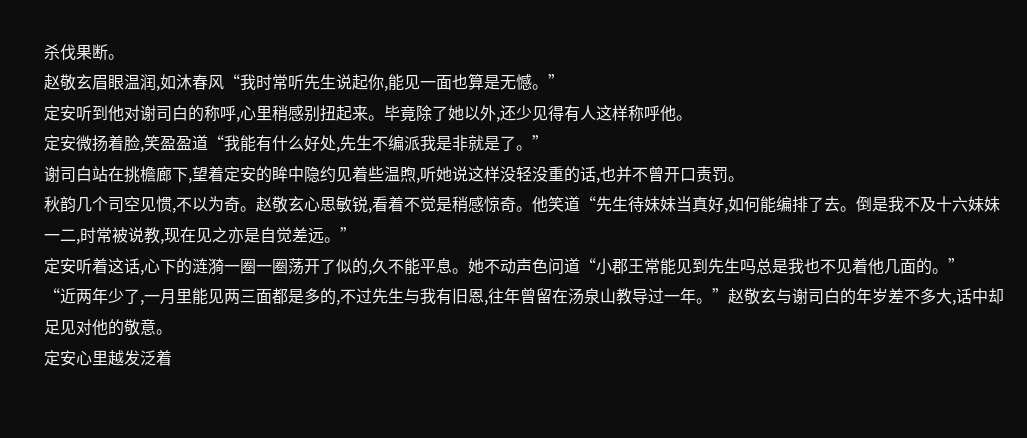杀伐果断。
赵敬玄眉眼温润,如沐春风“我时常听先生说起你,能见一面也算是无憾。”
定安听到他对谢司白的称呼,心里稍感别扭起来。毕竟除了她以外,还少见得有人这样称呼他。
定安微扬着脸,笑盈盈道“我能有什么好处,先生不编派我是非就是了。”
谢司白站在挑檐廊下,望着定安的眸中隐约见着些温煦,听她说这样没轻没重的话,也并不曾开口责罚。
秋韵几个司空见惯,不以为奇。赵敬玄心思敏锐,看着不觉是稍感惊奇。他笑道“先生待妹妹当真好,如何能编排了去。倒是我不及十六妹妹一二,时常被说教,现在见之亦是自觉差远。”
定安听着这话,心下的涟漪一圈一圈荡开了似的,久不能平息。她不动声色问道“小郡王常能见到先生吗总是我也不见着他几面的。”
“近两年少了,一月里能见两三面都是多的,不过先生与我有旧恩,往年曾留在汤泉山教导过一年。”赵敬玄与谢司白的年岁差不多大,话中却足见对他的敬意。
定安心里越发泛着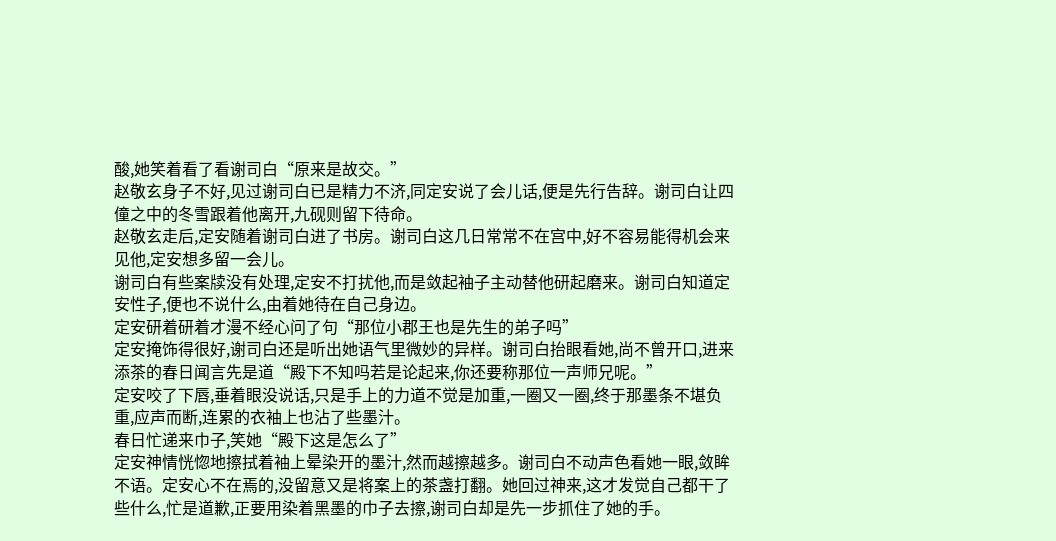酸,她笑着看了看谢司白“原来是故交。”
赵敬玄身子不好,见过谢司白已是精力不济,同定安说了会儿话,便是先行告辞。谢司白让四僮之中的冬雪跟着他离开,九砚则留下待命。
赵敬玄走后,定安随着谢司白进了书房。谢司白这几日常常不在宫中,好不容易能得机会来见他,定安想多留一会儿。
谢司白有些案牍没有处理,定安不打扰他,而是敛起袖子主动替他研起磨来。谢司白知道定安性子,便也不说什么,由着她待在自己身边。
定安研着研着才漫不经心问了句“那位小郡王也是先生的弟子吗”
定安掩饰得很好,谢司白还是听出她语气里微妙的异样。谢司白抬眼看她,尚不曾开口,进来添茶的春日闻言先是道“殿下不知吗若是论起来,你还要称那位一声师兄呢。”
定安咬了下唇,垂着眼没说话,只是手上的力道不觉是加重,一圈又一圈,终于那墨条不堪负重,应声而断,连累的衣袖上也沾了些墨汁。
春日忙递来巾子,笑她“殿下这是怎么了”
定安神情恍惚地擦拭着袖上晕染开的墨汁,然而越擦越多。谢司白不动声色看她一眼,敛眸不语。定安心不在焉的,没留意又是将案上的茶盏打翻。她回过神来,这才发觉自己都干了些什么,忙是道歉,正要用染着黑墨的巾子去擦,谢司白却是先一步抓住了她的手。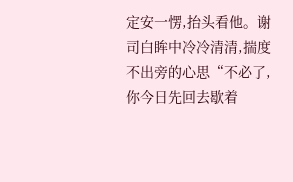定安一愣,抬头看他。谢司白眸中冷冷清清,揣度不出旁的心思“不必了,你今日先回去歇着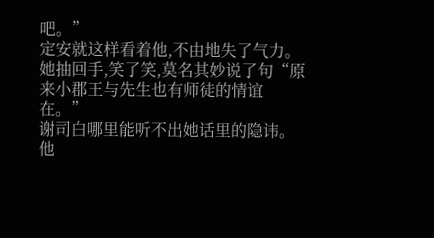吧。”
定安就这样看着他,不由地失了气力。她抽回手,笑了笑,莫名其妙说了句“原来小郡王与先生也有师徒的情谊在。”
谢司白哪里能听不出她话里的隐讳。他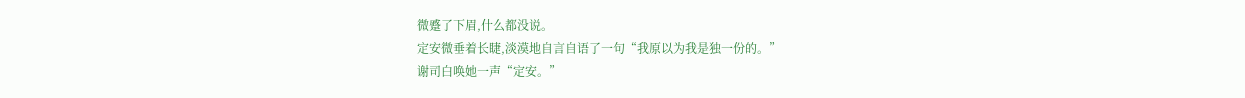微蹙了下眉,什么都没说。
定安微垂着长睫,淡漠地自言自语了一句“我原以为我是独一份的。”
谢司白唤她一声“定安。”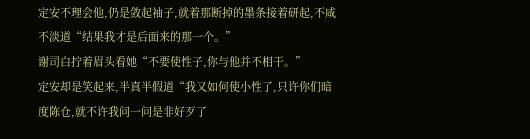定安不理会他,仍是敛起袖子,就着那断掉的墨条接着研起,不咸不淡道“结果我才是后面来的那一个。”
谢司白拧着眉头看她“不要使性子,你与他并不相干。”
定安却是笑起来,半真半假道“我又如何使小性了,只许你们暗度陈仓,就不许我问一问是非好歹了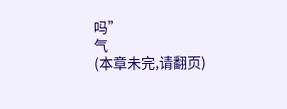吗”
气
(本章未完,请翻页)